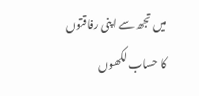میں تجھ سے اپنی رفاقتوں کا حساب لکھوں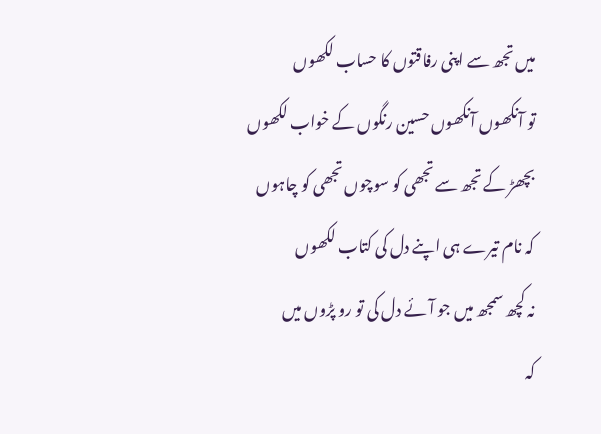میں تجھ سے اپنی رفاقتوں کا حساب لکھوں
تو آنکھوں آنکھوں حسین رنگوں کے خواب لکھوں
بچھڑ کے تجھ سے تجھی کو سوچوں تجھی کو چاہوں
کہ نام تیرے ہی اپنے دل کی کتاب لکھوں
نہ کچھ سمجھ میں جو آئے دل کی تو رو پڑوں میں
کہ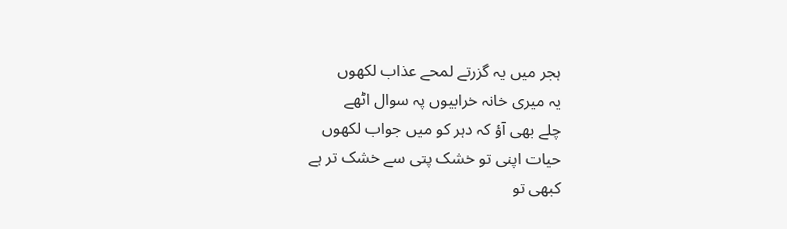ہجر میں یہ گزرتے لمحے عذاب لکھوں
یہ میری خانہ خرابیوں پہ سوال اٹھے
چلے بھی آؤ کہ دہر کو میں جواب لکھوں
حیات اپنی تو خشک پتی سے خشک تر ہے
کبھی تو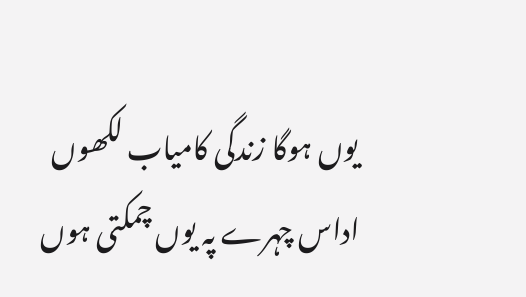یوں ہوگا زندگی کامیاب لکھوں
اداس چہرے پہ یوں چمکتی ہوں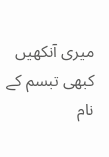میری آنکھیں
کبھی تبسم کے نام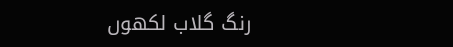رنگ گلاب لکھوں